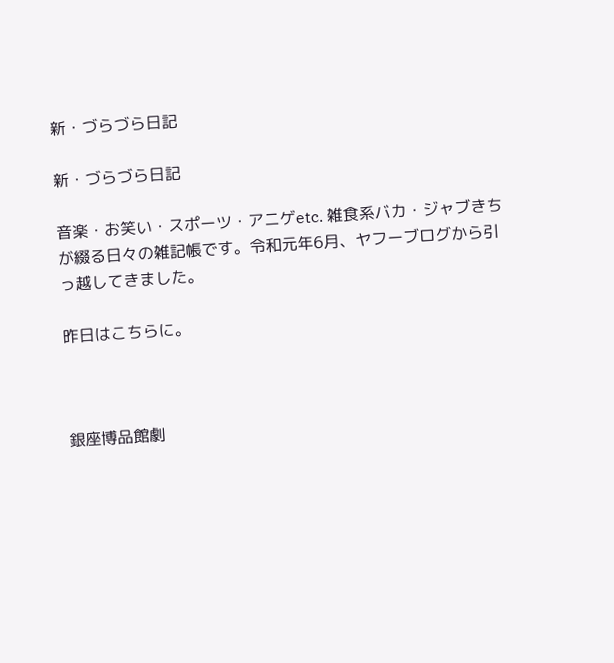新・づらづら日記

新・づらづら日記

音楽・お笑い・スポーツ・アニゲetc. 雑食系バカ・ジャブきちが綴る日々の雑記帳です。令和元年6月、ヤフーブログから引っ越してきました。

昨日はこちらに。



銀座博品館劇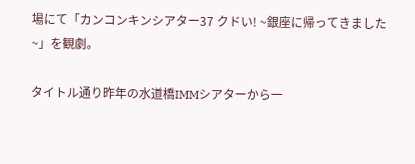場にて「カンコンキンシアター37 クドい! ~銀座に帰ってきました~」を観劇。

タイトル通り昨年の水道橋IMMシアターから一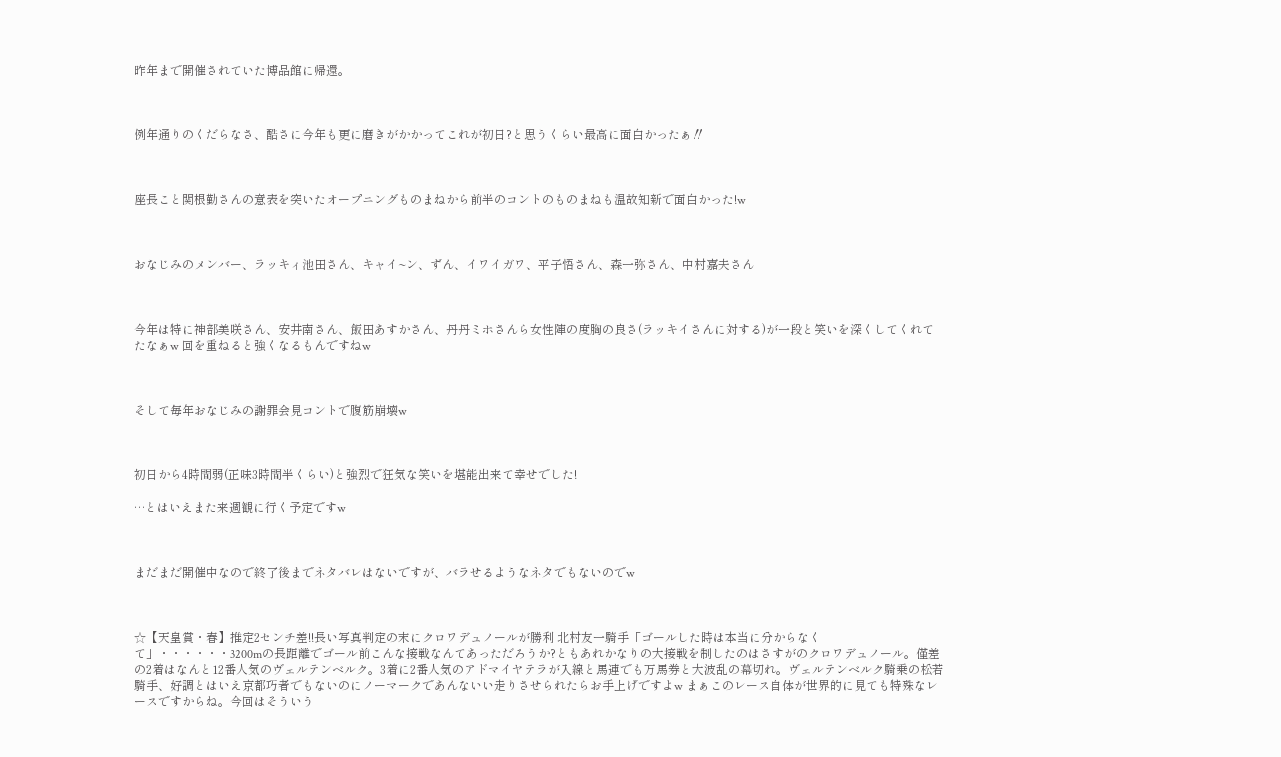昨年まで開催されていた博品館に帰還。



例年通りのくだらなさ、酷さに今年も更に磨きがかかってこれが初日?と思うくらい最高に面白かったぁ‼



座長こと関根勤さんの意表を突いたオープニングものまねから前半のコントのものまねも温故知新で面白かった!w



おなじみのメンバー、ラッキィ池田さん、キャイ~ン、ずん、イワイガワ、平子悟さん、森一弥さん、中村嘉夫さん



今年は特に神部美咲さん、安井南さん、飯田あすかさん、丹丹ミホさんら女性陣の度胸の良さ(ラッキイさんに対する)が一段と笑いを深くしてくれてたなぁw 回を重ねると強くなるもんですねw



そして毎年おなじみの謝罪会見コントで腹筋崩壊w



初日から4時間弱(正味3時間半くらい)と強烈で狂気な笑いを堪能出来て幸せでした!

…とはいえまた来週観に行く予定ですw



まだまだ開催中なので終了後までネタバレはないですが、バラせるようなネタでもないのでw



☆【天皇賞・春】推定2センチ差!!長い写真判定の末にクロワデュノールが勝利 北村友一騎手「ゴールした時は本当に分からなくて」・・・・・・3200mの長距離でゴール前こんな接戦なんてあっただろうか?ともあれかなりの大接戦を制したのはさすがのクロワデュノール。僅差の2着はなんと12番人気のヴェルテンベルク。3着に2番人気のアドマイヤテラが入線と馬連でも万馬券と大波乱の幕切れ。ヴェルテンベルク騎乗の松若騎手、好調とはいえ京都巧者でもないのにノーマークであんないい走りさせられたらお手上げですよw まぁこのレース自体が世界的に見ても特殊なレースですからね。今回はそういう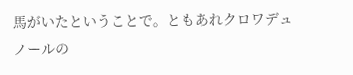馬がいたということで。ともあれクロワデュノールの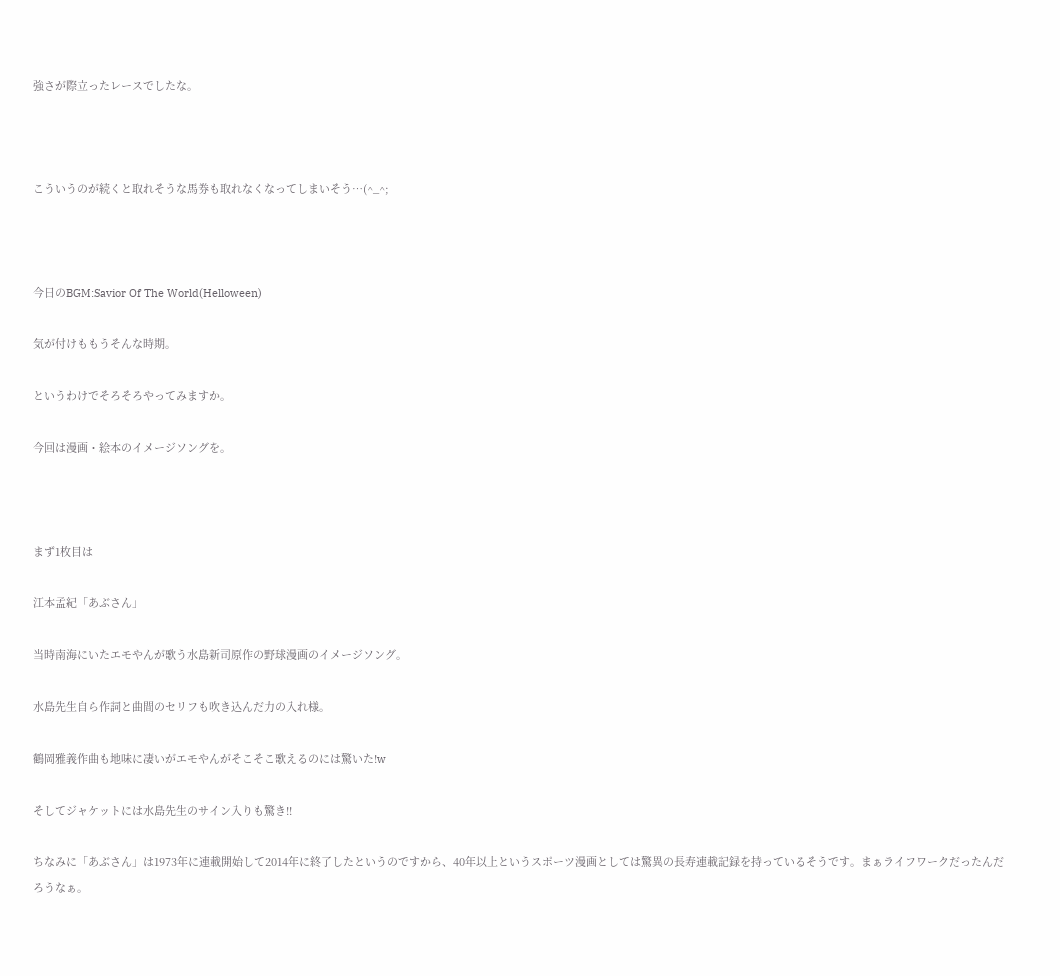強さが際立ったレースでしたな。



こういうのが続くと取れそうな馬券も取れなくなってしまいそう…(^_^;



今日のBGM:Savior Of The World(Helloween)

気が付けももうそんな時期。

というわけでそろそろやってみますか。

今回は漫画・絵本のイメージソングを。



まず1枚目は

江本孟紀「あぶさん」

当時南海にいたエモやんが歌う水島新司原作の野球漫画のイメージソング。

水島先生自ら作詞と曲間のセリフも吹き込んだ力の入れ様。

鶴岡雅義作曲も地味に凄いがエモやんがそこそこ歌えるのには驚いた!w

そしてジャケットには水島先生のサイン入りも驚き!!

ちなみに「あぶさん」は1973年に連載開始して2014年に終了したというのですから、40年以上というスポーツ漫画としては驚異の長寿連載記録を持っているそうです。まぁライフワークだったんだろうなぁ。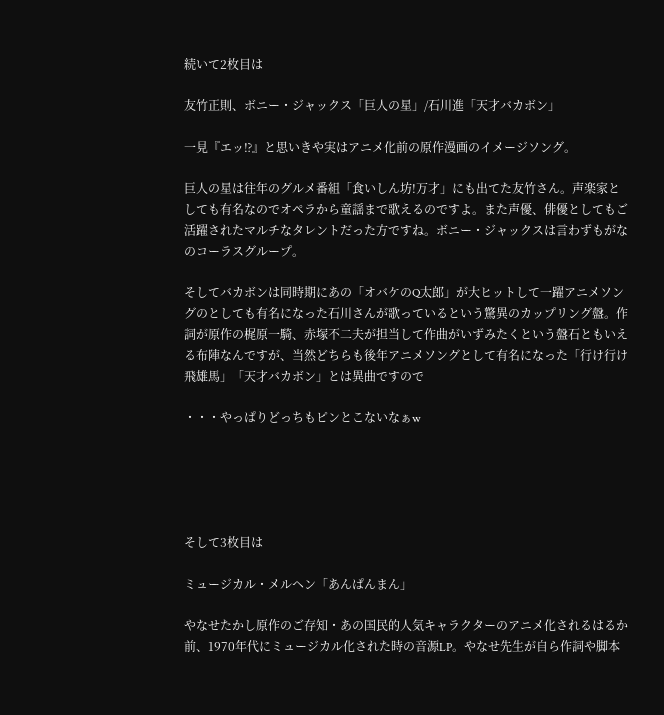続いて2枚目は

友竹正則、ボニー・ジャックス「巨人の星」/石川進「天才バカボン」

一見『エッ⁉』と思いきや実はアニメ化前の原作漫画のイメージソング。

巨人の星は往年のグルメ番組「食いしん坊!万才」にも出てた友竹さん。声楽家としても有名なのでオペラから童謡まで歌えるのですよ。また声優、俳優としてもご活躍されたマルチなタレントだった方ですね。ボニー・ジャックスは言わずもがなのコーラスグループ。

そしてバカボンは同時期にあの「オバケのQ太郎」が大ヒットして一躍アニメソングのとしても有名になった石川さんが歌っているという驚異のカップリング盤。作詞が原作の梶原一騎、赤塚不二夫が担当して作曲がいずみたくという盤石ともいえる布陣なんですが、当然どちらも後年アニメソングとして有名になった「行け行け飛雄馬」「天才バカボン」とは異曲ですので

・・・やっぱりどっちもピンとこないなぁw





そして3枚目は

ミュージカル・メルヘン「あんぱんまん」

やなせたかし原作のご存知・あの国民的人気キャラクターのアニメ化されるはるか前、1970年代にミュージカル化された時の音源LP。やなせ先生が自ら作詞や脚本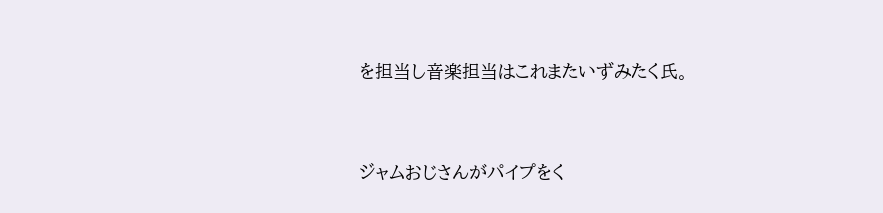を担当し音楽担当はこれまたいずみたく氏。



ジャムおじさんがパイプをく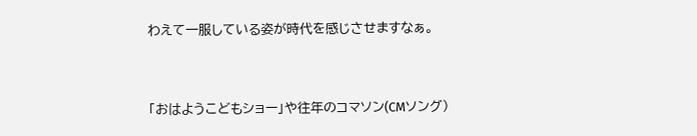わえて一服している姿が時代を感じさせますなぁ。



「おはようこどもショー」や往年のコマソン(CMソング)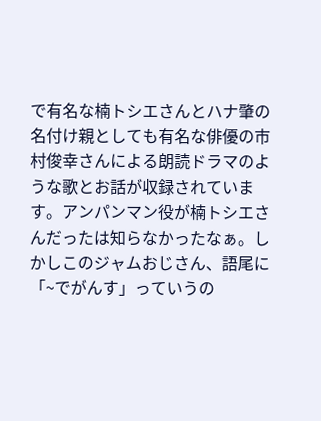で有名な楠トシエさんとハナ肇の名付け親としても有名な俳優の市村俊幸さんによる朗読ドラマのような歌とお話が収録されています。アンパンマン役が楠トシエさんだったは知らなかったなぁ。しかしこのジャムおじさん、語尾に「~でがんす」っていうの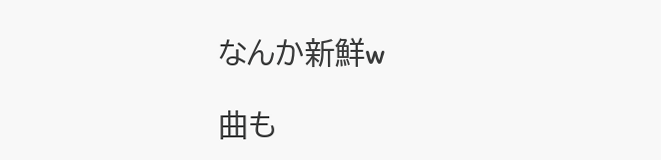なんか新鮮w

曲も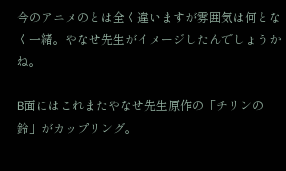今のアニメのとは全く違いますが雰囲気は何となく一緒。やなせ先生がイメージしたんでしょうかね。

B面にはこれまたやなせ先生原作の「チリンの鈴」がカップリング。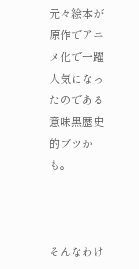元々絵本が原作でアニメ化で一躍人気になったのである意味黒歴史的ブツかも。



そんなわけ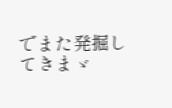でまた発掘してきまゞ